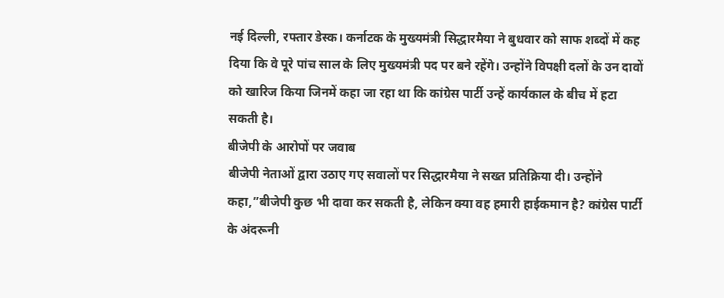नई दिल्ली, रफ्तार डेस्क। कर्नाटक के मुख्यमंत्री सिद्धारमैया ने बुधवार को साफ शब्दों में कह दिया कि वे पूरे पांच साल के लिए मुख्यमंत्री पद पर बने रहेंगे। उन्होंने विपक्षी दलों के उन दावों को खारिज किया जिनमें कहा जा रहा था कि कांग्रेस पार्टी उन्हें कार्यकाल के बीच में हटा सकती है।
बीजेपी के आरोपों पर जवाब
बीजेपी नेताओं द्वारा उठाए गए सवालों पर सिद्धारमैया ने सख्त प्रतिक्रिया दी। उन्होंने कहा,”बीजेपी कुछ भी दावा कर सकती है, लेकिन क्या वह हमारी हाईकमान है? कांग्रेस पार्टी के अंदरूनी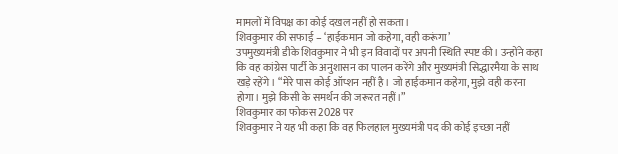मामलों में विपक्ष का कोई दखल नहीं हो सकता।
शिवकुमार की सफाई – ‘हाईकमान जो कहेगा, वही करूंगा’
उपमुख्यमंत्री डीके शिवकुमार ने भी इन विवादों पर अपनी स्थिति स्पष्ट की। उन्होंने कहा कि वह कांग्रेस पार्टी के अनुशासन का पालन करेंगे और मुख्यमंत्री सिद्धारमैया के साथ खड़े रहेंगे। “मेरे पास कोई ऑप्शन नहीं है। जो हाईकमान कहेगा, मुझे वही करना होगा। मुझे किसी के समर्थन की जरूरत नहीं।”
शिवकुमार का फोकस 2028 पर
शिवकुमार ने यह भी कहा कि वह फिलहाल मुख्यमंत्री पद की कोई इच्छा नहीं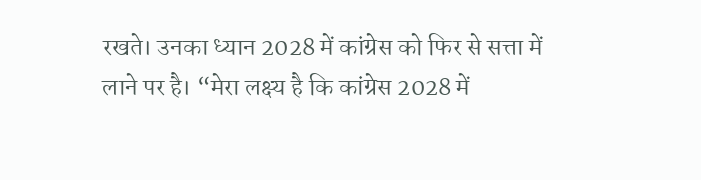रखते। उनका ध्यान 2028 में कांग्रेस को फिर से सत्ता में लाने पर है। “मेरा लक्ष्य है कि कांग्रेस 2028 में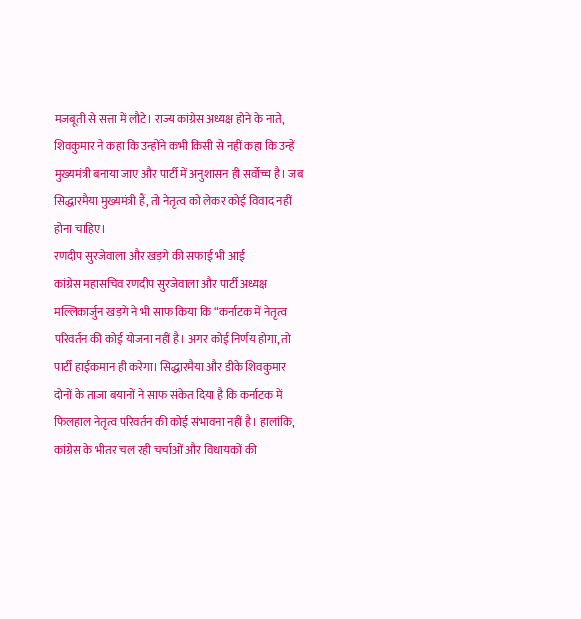मजबूती से सत्ता में लौटे। राज्य कांग्रेस अध्यक्ष होने के नाते, शिवकुमार ने कहा कि उन्होंने कभी किसी से नहीं कहा कि उन्हें मुख्यमंत्री बनाया जाए और पार्टी में अनुशासन ही सर्वोच्च है। जब सिद्धारमैया मुख्यमंत्री हैं, तो नेतृत्व को लेकर कोई विवाद नहीं होना चाहिए।
रणदीप सुरजेवाला और खड़गे की सफाई भी आई
कांग्रेस महासचिव रणदीप सुरजेवाला और पार्टी अध्यक्ष मल्लिकार्जुन खड़गे ने भी साफ किया कि “कर्नाटक में नेतृत्व परिवर्तन की कोई योजना नहीं है। अगर कोई निर्णय होगा, तो पार्टी हाईकमान ही करेगा। सिद्धारमैया और डीके शिवकुमार दोनों के ताजा बयानों ने साफ संकेत दिया है कि कर्नाटक में फिलहाल नेतृत्व परिवर्तन की कोई संभावना नहीं है। हालांकि, कांग्रेस के भीतर चल रही चर्चाओं और विधायकों की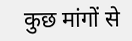कुछ मांगों से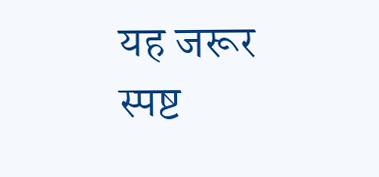यह जरूर स्पष्ट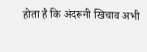होता है कि अंदरूनी खिचाव अभी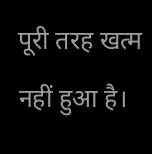पूरी तरह खत्म नहीं हुआ है।